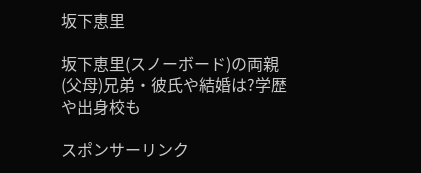坂下恵里

坂下恵里(スノーボード)の両親(父母)兄弟・彼氏や結婚は?学歴や出身校も

スポンサーリンク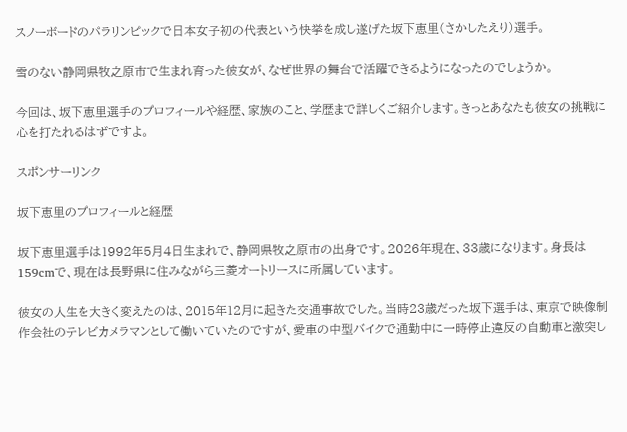スノーボードのパラリンピックで日本女子初の代表という快挙を成し遂げた坂下恵里(さかしたえり)選手。

雪のない静岡県牧之原市で生まれ育った彼女が、なぜ世界の舞台で活躍できるようになったのでしょうか。

今回は、坂下恵里選手のプロフィールや経歴、家族のこと、学歴まで詳しくご紹介します。きっとあなたも彼女の挑戦に心を打たれるはずですよ。

スポンサーリンク

坂下恵里のプロフィールと経歴

坂下恵里選手は1992年5月4日生まれで、静岡県牧之原市の出身です。2026年現在、33歳になります。身長は159cmで、現在は長野県に住みながら三菱オートリースに所属しています。

彼女の人生を大きく変えたのは、2015年12月に起きた交通事故でした。当時23歳だった坂下選手は、東京で映像制作会社のテレビカメラマンとして働いていたのですが、愛車の中型バイクで通勤中に一時停止違反の自動車と激突し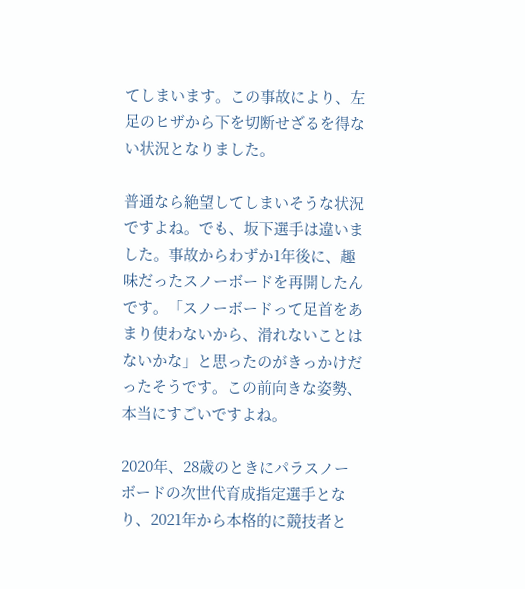てしまいます。この事故により、左足のヒザから下を切断せざるを得ない状況となりました。

普通なら絶望してしまいそうな状況ですよね。でも、坂下選手は違いました。事故からわずか1年後に、趣味だったスノーボードを再開したんです。「スノーボードって足首をあまり使わないから、滑れないことはないかな」と思ったのがきっかけだったそうです。この前向きな姿勢、本当にすごいですよね。

2020年、28歳のときにパラスノーボードの次世代育成指定選手となり、2021年から本格的に競技者と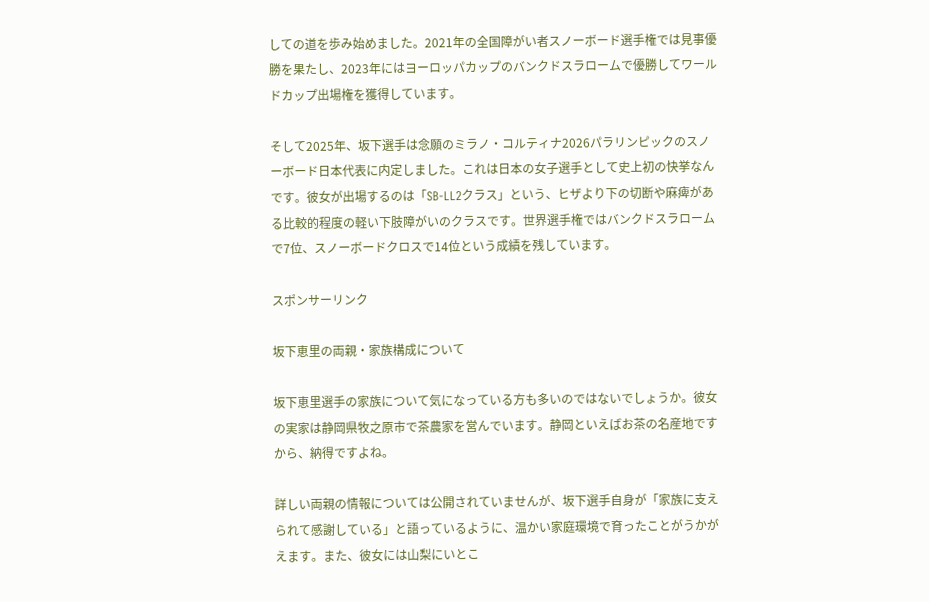しての道を歩み始めました。2021年の全国障がい者スノーボード選手権では見事優勝を果たし、2023年にはヨーロッパカップのバンクドスラロームで優勝してワールドカップ出場権を獲得しています。

そして2025年、坂下選手は念願のミラノ・コルティナ2026パラリンピックのスノーボード日本代表に内定しました。これは日本の女子選手として史上初の快挙なんです。彼女が出場するのは「SB-LL2クラス」という、ヒザより下の切断や麻痺がある比較的程度の軽い下肢障がいのクラスです。世界選手権ではバンクドスラロームで7位、スノーボードクロスで14位という成績を残しています。

スポンサーリンク

坂下恵里の両親・家族構成について

坂下恵里選手の家族について気になっている方も多いのではないでしょうか。彼女の実家は静岡県牧之原市で茶農家を営んでいます。静岡といえばお茶の名産地ですから、納得ですよね。

詳しい両親の情報については公開されていませんが、坂下選手自身が「家族に支えられて感謝している」と語っているように、温かい家庭環境で育ったことがうかがえます。また、彼女には山梨にいとこ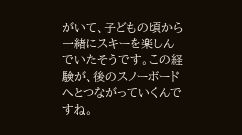がいて、子どもの頃から一緒にスキーを楽しんでいたそうです。この経験が、後のスノーボードへとつながっていくんですね。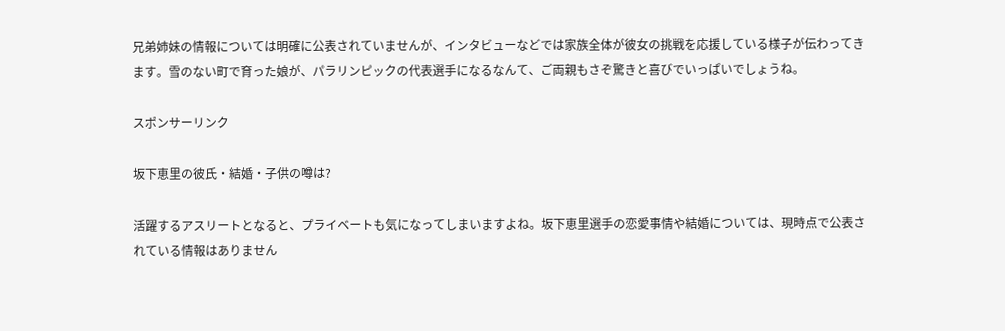兄弟姉妹の情報については明確に公表されていませんが、インタビューなどでは家族全体が彼女の挑戦を応援している様子が伝わってきます。雪のない町で育った娘が、パラリンピックの代表選手になるなんて、ご両親もさぞ驚きと喜びでいっぱいでしょうね。

スポンサーリンク

坂下恵里の彼氏・結婚・子供の噂は?

活躍するアスリートとなると、プライベートも気になってしまいますよね。坂下恵里選手の恋愛事情や結婚については、現時点で公表されている情報はありません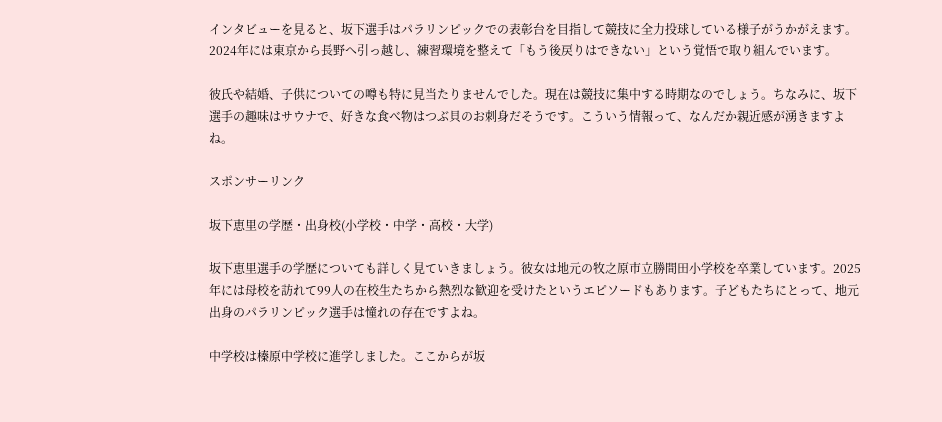インタビューを見ると、坂下選手はパラリンピックでの表彰台を目指して競技に全力投球している様子がうかがえます。2024年には東京から長野へ引っ越し、練習環境を整えて「もう後戻りはできない」という覚悟で取り組んでいます。

彼氏や結婚、子供についての噂も特に見当たりませんでした。現在は競技に集中する時期なのでしょう。ちなみに、坂下選手の趣味はサウナで、好きな食べ物はつぶ貝のお刺身だそうです。こういう情報って、なんだか親近感が湧きますよね。

スポンサーリンク

坂下恵里の学歴・出身校(小学校・中学・高校・大学)

坂下恵里選手の学歴についても詳しく見ていきましょう。彼女は地元の牧之原市立勝間田小学校を卒業しています。2025年には母校を訪れて99人の在校生たちから熱烈な歓迎を受けたというエピソードもあります。子どもたちにとって、地元出身のパラリンピック選手は憧れの存在ですよね。

中学校は榛原中学校に進学しました。ここからが坂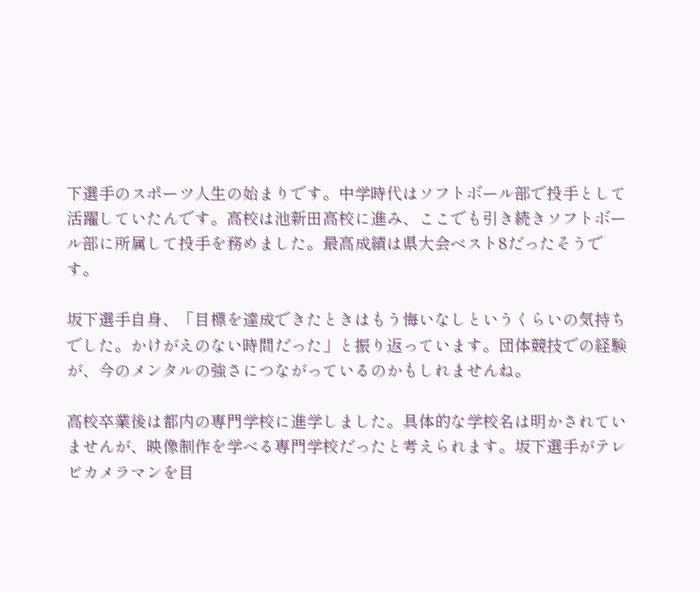下選手のスポーツ人生の始まりです。中学時代はソフトボール部で投手として活躍していたんです。高校は池新田高校に進み、ここでも引き続きソフトボール部に所属して投手を務めました。最高成績は県大会ベスト8だったそうです。

坂下選手自身、「目標を達成できたときはもう悔いなしというくらいの気持ちでした。かけがえのない時間だった」と振り返っています。団体競技での経験が、今のメンタルの強さにつながっているのかもしれませんね。

高校卒業後は都内の専門学校に進学しました。具体的な学校名は明かされていませんが、映像制作を学べる専門学校だったと考えられます。坂下選手がテレビカメラマンを目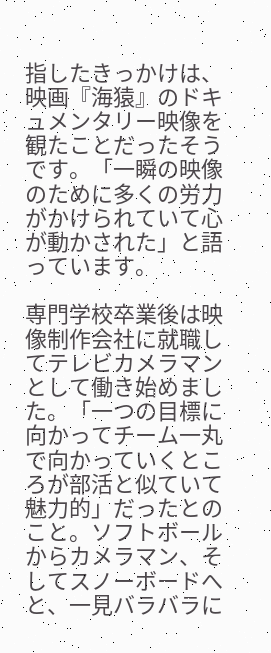指したきっかけは、映画『海猿』のドキュメンタリー映像を観たことだったそうです。「一瞬の映像のために多くの労力がかけられていて心が動かされた」と語っています。

専門学校卒業後は映像制作会社に就職してテレビカメラマンとして働き始めました。「一つの目標に向かってチーム一丸で向かっていくところが部活と似ていて魅力的」だったとのこと。ソフトボールからカメラマン、そしてスノーボードへと、一見バラバラに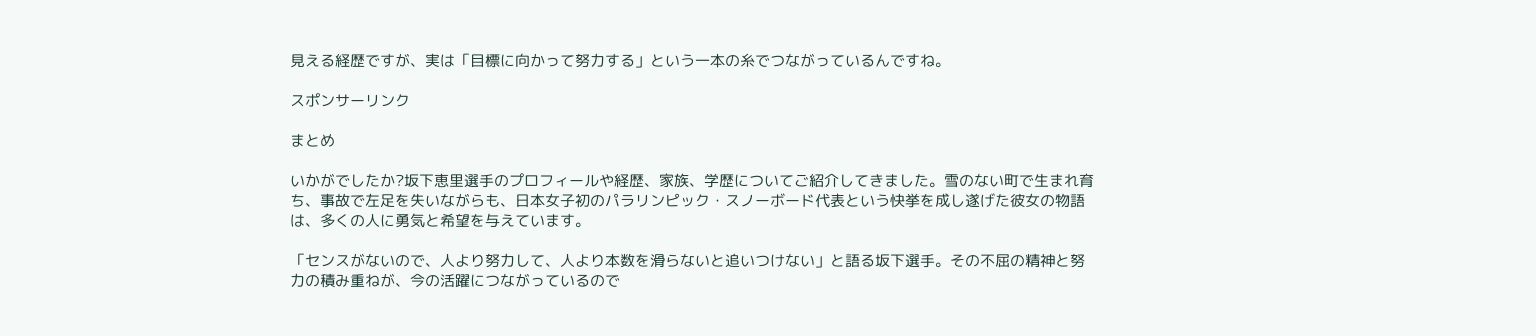見える経歴ですが、実は「目標に向かって努力する」という一本の糸でつながっているんですね。

スポンサーリンク

まとめ

いかがでしたか?坂下恵里選手のプロフィールや経歴、家族、学歴についてご紹介してきました。雪のない町で生まれ育ち、事故で左足を失いながらも、日本女子初のパラリンピック・スノーボード代表という快挙を成し遂げた彼女の物語は、多くの人に勇気と希望を与えています。

「センスがないので、人より努力して、人より本数を滑らないと追いつけない」と語る坂下選手。その不屈の精神と努力の積み重ねが、今の活躍につながっているので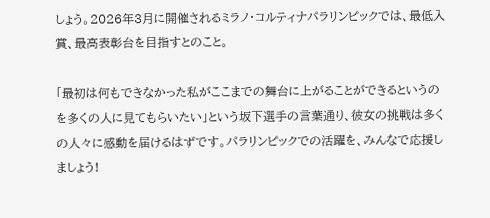しょう。2026年3月に開催されるミラノ・コルティナパラリンピックでは、最低入賞、最高表彰台を目指すとのこと。

「最初は何もできなかった私がここまでの舞台に上がることができるというのを多くの人に見てもらいたい」という坂下選手の言葉通り、彼女の挑戦は多くの人々に感動を届けるはずです。パラリンピックでの活躍を、みんなで応援しましょう!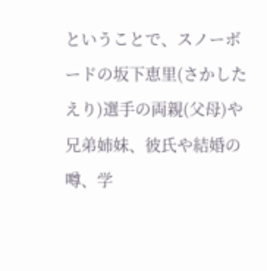ということで、スノーボードの坂下恵里(さかしたえり)選手の両親(父母)や兄弟姉妹、彼氏や結婚の噂、学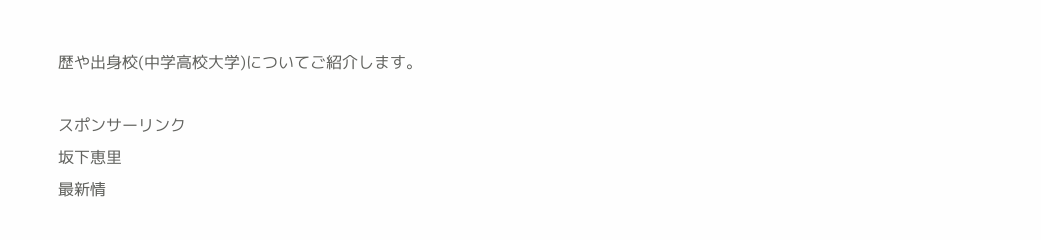歴や出身校(中学高校大学)についてご紹介します。

スポンサーリンク
坂下恵里
最新情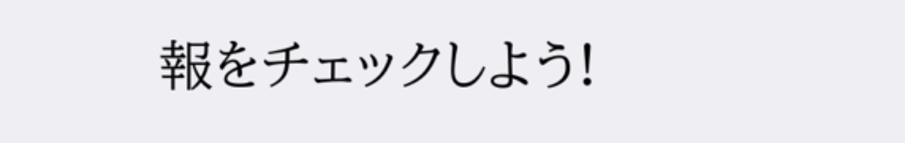報をチェックしよう!